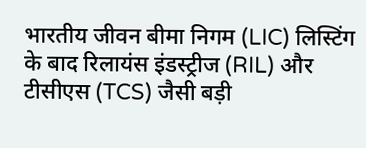भारतीय जीवन बीमा निगम (LIC) लिस्टिंग के बाद रिलायंस इंडस्ट्रीज (RIL) और टीसीएस (TCS) जैसी बड़ी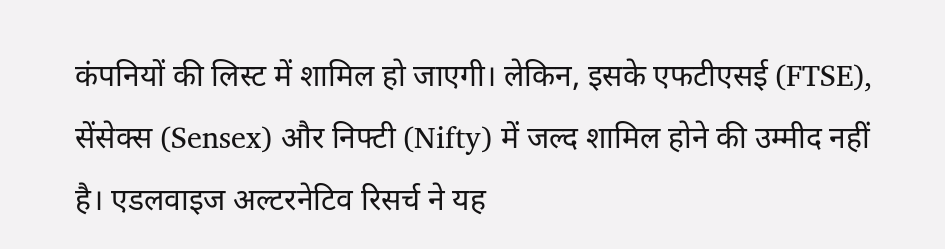कंपनियों की लिस्ट में शामिल हो जाएगी। लेकिन, इसके एफटीएसई (FTSE), सेंसेक्स (Sensex) और निफ्टी (Nifty) में जल्द शामिल होने की उम्मीद नहीं है। एडलवाइज अल्टरनेटिव रिसर्च ने यह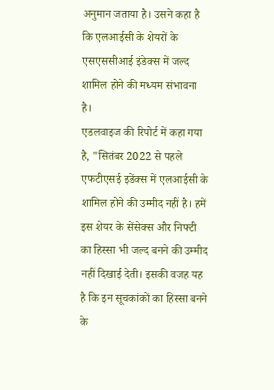अनुमान जताया है। उसने कहा है कि एलआईसी के शेयरों के एसएससीआई इंडेक्स में जल्द शामिल होने की मध्यम संभावना है।
एडलवाइज की रिपोर्ट में कहा गया है, "सितंबर 2022 से पहले एफटीएसई इडेंक्स में एलआईसी के शामिल होने की उम्मीद नहीं है। हमें इस शेयर के सेंसेक्स और निफ्टी का हिस्सा भी जल्द बनने की उम्मीद नहीं दिखाई देती। इसकी वजह यह है कि इन सूचकांकों का हिस्सा बनने के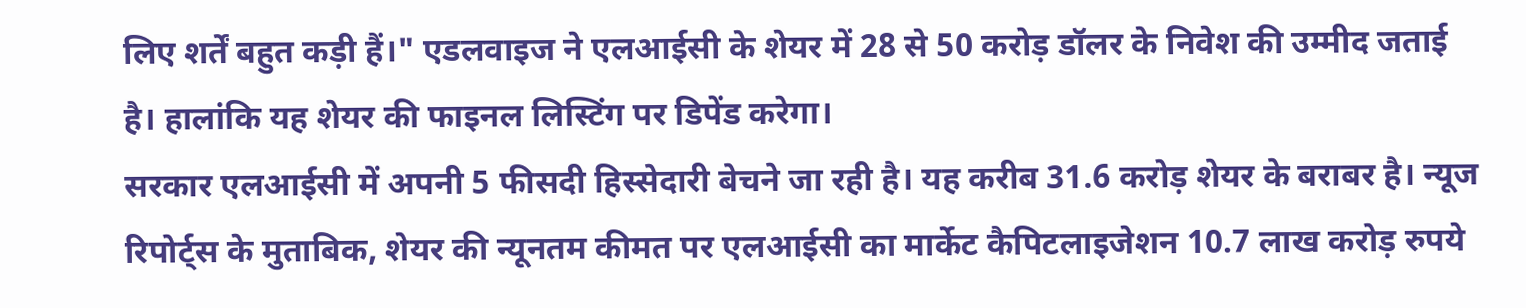लिए शर्तें बहुत कड़ी हैं।" एडलवाइज ने एलआईसी के शेयर में 28 से 50 करोड़ डॉलर के निवेश की उम्मीद जताई है। हालांकि यह शेयर की फाइनल लिस्टिंग पर डिपेंड करेगा।
सरकार एलआईसी में अपनी 5 फीसदी हिस्सेदारी बेचने जा रही है। यह करीब 31.6 करोड़ शेयर के बराबर है। न्यूज रिपोर्ट्स के मुताबिक, शेयर की न्यूनतम कीमत पर एलआईसी का मार्केट कैपिटलाइजेशन 10.7 लाख करोड़ रुपये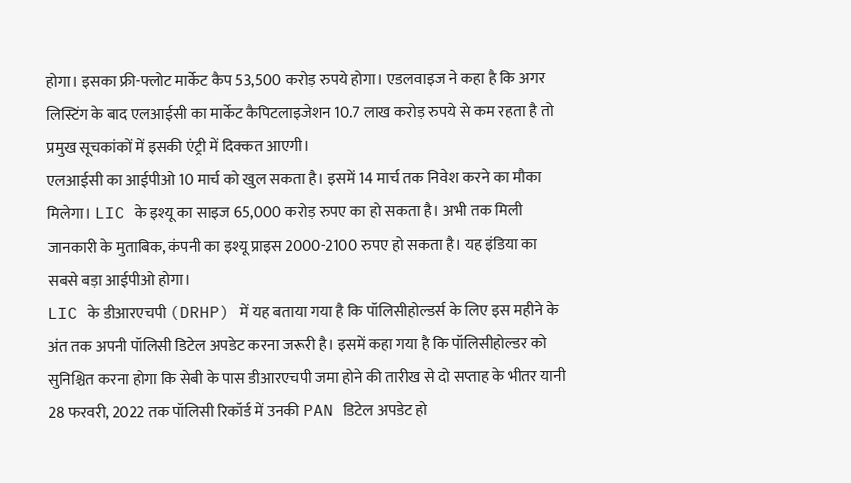होगा। इसका फ्री-फ्लोट मार्केट कैप 53,500 करोड़ रुपये होगा। एडलवाइज ने कहा है कि अगर लिस्टिंग के बाद एलआईसी का मार्केट कैपिटलाइजेशन 10.7 लाख करोड़ रुपये से कम रहता है तो प्रमुख सूचकांकों में इसकी एंट्री में दिक्कत आएगी।
एलआईसी का आईपीओ 10 मार्च को खुल सकता है। इसमें 14 मार्च तक निवेश करने का मौका मिलेगा। LIC के इश्यू का साइज 65,000 करोड़ रुपए का हो सकता है। अभी तक मिली जानकारी के मुताबिक, कंपनी का इश्यू प्राइस 2000-2100 रुपए हो सकता है। यह इंडिया का सबसे बड़ा आईपीओ होगा।
LIC के डीआरएचपी (DRHP) में यह बताया गया है कि पॉलिसीहोल्डर्स के लिए इस महीने के अंत तक अपनी पॉलिसी डिटेल अपडेट करना जरूरी है। इसमें कहा गया है कि पॉलिसीहोल्डर को सुनिश्चित करना होगा कि सेबी के पास डीआरएचपी जमा होने की तारीख से दो सप्ताह के भीतर यानी 28 फरवरी, 2022 तक पॉलिसी रिकॉर्ड में उनकी PAN डिटेल अपडेट हो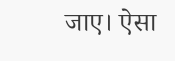जाए। ऐसा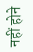नहीं होने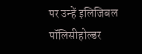पर उन्हें इलिजिबल पॉलिसीहोल्डर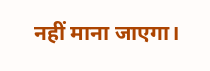नहीं माना जाएगा।